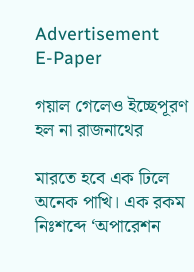Advertisement
E-Paper

গয়াল গেলেও ইচ্ছেপূরণ হল না রাজনাথের

মারতে হবে এক ঢিলে অনেক পাখি। এক রকম নিঃশব্দে ‘অপারেশন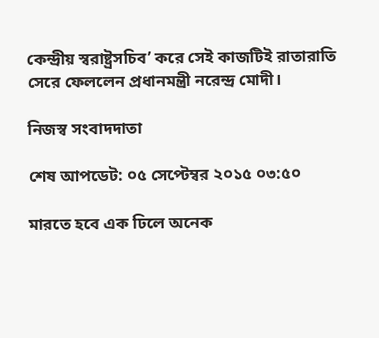কেন্দ্রীয় স্বরাষ্ট্রসচিব’ করে সেই কাজটিই রাতারাতি সেরে ফেললেন প্রধানমন্ত্রী নরেন্দ্র মোদী।

নিজস্ব সংবাদদাতা

শেষ আপডেট: ০৫ সেপ্টেম্বর ২০১৫ ০৩:৫০

মারতে হবে এক ঢিলে অনেক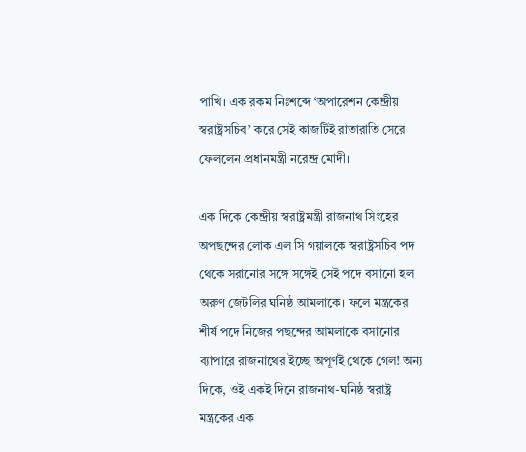পাখি। এক রকম নিঃশব্দে ‘অপারেশন কেন্দ্রীয় স্বরাষ্ট্রসচিব’ করে সেই কাজটিই রাতারাতি সেরে ফেললেন প্রধানমন্ত্রী নরেন্দ্র মোদী।

এক দিকে কেন্দ্রীয় স্বরাষ্ট্রমন্ত্রী রাজনাথ সিংহের অপছন্দের লোক এল সি গয়ালকে স্বরাষ্ট্রসচিব পদ থেকে সরানোর সঙ্গে সঙ্গেই সেই পদে বসানো হল অরুণ জেটলির ঘনিষ্ঠ আমলাকে। ফলে মন্ত্রকের শীর্ষ পদে নিজের পছন্দের আমলাকে বসানোর ব্যাপারে রাজনাথের ইচ্ছে অপূর্ণই থেকে গেল! অন্য দিকে, ওই একই দিনে রাজনাথ-ঘনিষ্ঠ স্বরাষ্ট্র মন্ত্রকের এক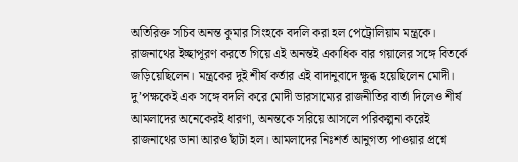অতিরিক্ত সচিব অনন্ত কুমার সিংহকে বদলি করা হল পেট্রোলিয়াম মন্ত্রকে। রাজনাথের ইচ্ছাপূরণ করতে গিয়ে এই অনন্তই একাধিক বার গয়ালের সঙ্গে বিতর্কে জড়িয়েছিলেন। মন্ত্রকের দুই শীর্ষ কর্তার এই বাদানুবাদে ক্ষুব্ধ হয়েছিলেন মোদী। দু’পক্ষকেই এক সঙ্গে বদলি করে মোদী ভারসাম্যের রাজনীতির বার্তা দিলেও শীর্ষ আমলাদের অনেকেরই ধারণা, অনন্তকে সরিয়ে আসলে পরিকল্পনা করেই রাজনাথের ডানা আরও ছাঁটা হল। আমলাদের নিঃশর্ত আনুগত্য পাওয়ার প্রশ্নে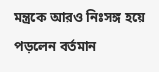মন্ত্রকে আরও নিঃসঙ্গ হয়ে পড়লেন বর্তমান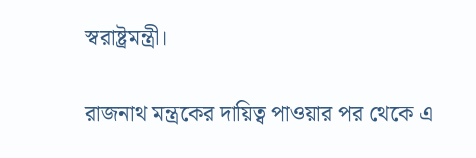স্বরাষ্ট্রমন্ত্রী।

রাজনাথ মন্ত্রকের দায়িত্ব পাওয়ার পর থেকে এ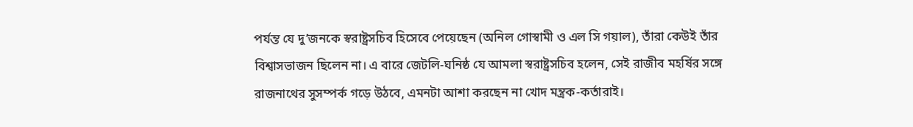পর্যন্ত যে দু’জনকে স্বরাষ্ট্রসচিব হিসেবে পেয়েছেন (অনিল গোস্বামী ও এল সি গয়াল), তাঁরা কেউই তাঁর বিশ্বাসভাজন ছিলেন না। এ বারে জেটলি-ঘনিষ্ঠ যে আমলা স্বরাষ্ট্রসচিব হলেন, সেই রাজীব মহর্ষির সঙ্গে রাজনাথের সুসম্পর্ক গড়ে উঠবে, এমনটা আশা করছেন না খোদ মন্ত্রক-কর্তারাই।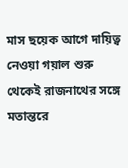মাস ছয়েক আগে দায়িত্ব নেওয়া গয়াল শুরু থেকেই রাজনাথের সঙ্গে মতান্তরে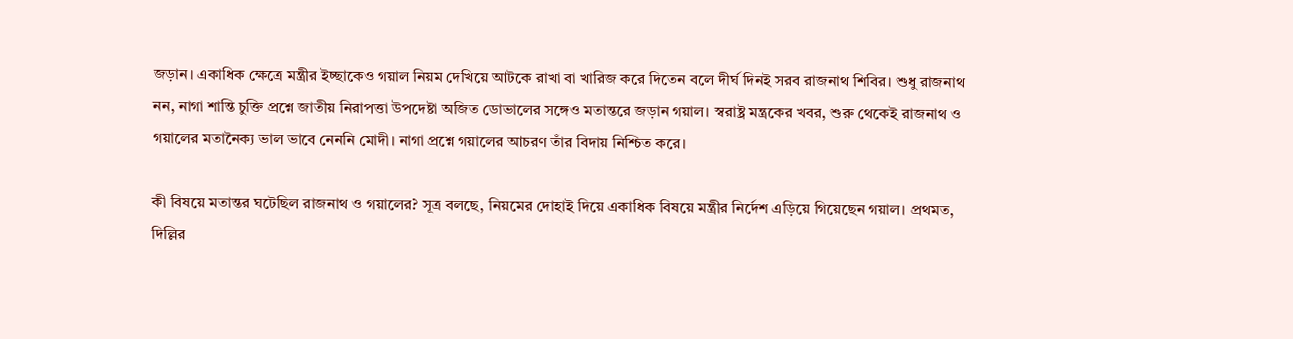জড়ান। একাধিক ক্ষেত্রে মন্ত্রীর ইচ্ছাকেও গয়াল নিয়ম দেখিয়ে আটকে রাখা বা খারিজ করে দিতেন বলে দীর্ঘ দিনই সরব রাজনাথ শিবির। শুধু রাজনাথ নন, নাগা শান্তি চুক্তি প্রশ্নে জাতীয় নিরাপত্তা উপদেষ্টা অজিত ডোভালের সঙ্গেও মতান্তরে জড়ান গয়াল। স্বরাষ্ট্র মন্ত্রকের খবর, শুরু থেকেই রাজনাথ ও গয়ালের মতানৈক্য ভাল ভাবে নেননি মোদী। নাগা প্রশ্নে গয়ালের আচরণ তাঁর বিদায় নিশ্চিত করে।

কী বিষয়ে মতান্তর ঘটেছিল রাজনাথ ও গয়ালের? সূত্র বলছে, নিয়মের দোহাই দিয়ে একাধিক বিষয়ে মন্ত্রীর নির্দেশ এড়িয়ে গিয়েছেন গয়াল। প্রথমত, দিল্লির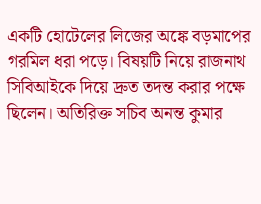একটি হোটেলের লিজের অঙ্কে বড়মাপের গরমিল ধরা পড়ে। বিষয়টি নিয়ে রাজনাথ সিবিআইকে দিয়ে দ্রুত তদন্ত করার পক্ষে ছিলেন। অতিরিক্ত সচিব অনন্ত কুমার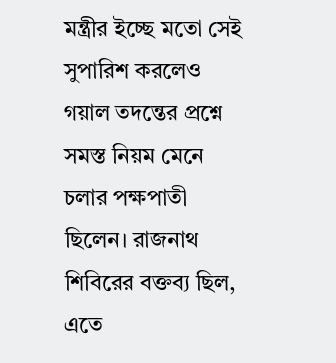মন্ত্রীর ইচ্ছে মতো সেই সুপারিশ করলেও গয়াল তদন্তের প্রশ্নে সমস্ত নিয়ম মেনে চলার পক্ষপাতী ছিলেন। রাজনাথ শিবিরের বক্তব্য ছিল, এতে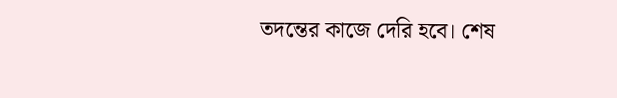তদন্তের কাজে দেরি হবে। শেষ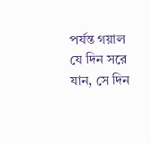পর্যন্ত গয়াল যে দিন সরে যান, সে দিন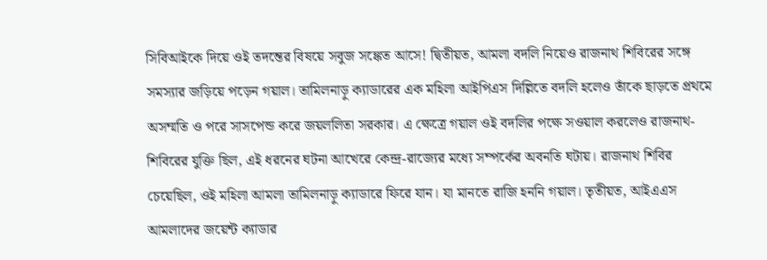সিবিআইকে দিয়ে ওই তদন্তের বিষয়ে সবুজ সঙ্কেত আসে! দ্বিতীয়ত, আমলা বদলি নিয়েও রাজনাথ শিবিরের সঙ্গে সমস্যার জড়িয়ে পড়েন গয়াল। তামিলনাড়ু ক্যাডারের এক মহিলা আইপিএস দিল্লিতে বদলি হলেও তাঁকে ছাড়তে প্রথমে অসম্মতি ও পরে সাসপেন্ড করে জয়ললিতা সরকার। এ ক্ষেত্রে গয়াল ওই বদলির পক্ষে সওয়াল করলেও রাজনাথ-শিবিরের যুক্তি ছিল, এই ধরনের ঘটনা আখেরে কেন্দ্র-রাজ্যের মধ্যে সম্পর্কের অবনতি ঘটায়। রাজনাথ শিবির চেয়েছিল, ওই মহিলা আমলা তামিলনাড়ু ক্যাডারে ফিরে যান। যা মানতে রাজি হননি গয়াল। তৃতীয়ত, আইএএস আমলাদের জয়েন্ট ক্যাডার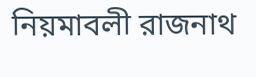নিয়মাবলী রাজনাথ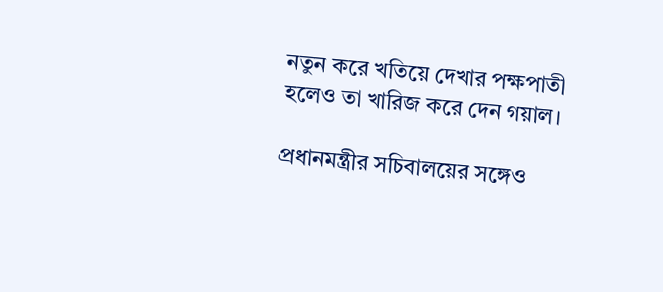নতুন করে খতিয়ে দেখার পক্ষপাতী হলেও তা খারিজ করে দেন গয়াল।

প্রধানমন্ত্রীর সচিবালয়ের সঙ্গেও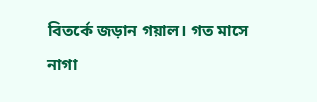বিতর্কে জড়ান গয়াল। গত মাসে নাগা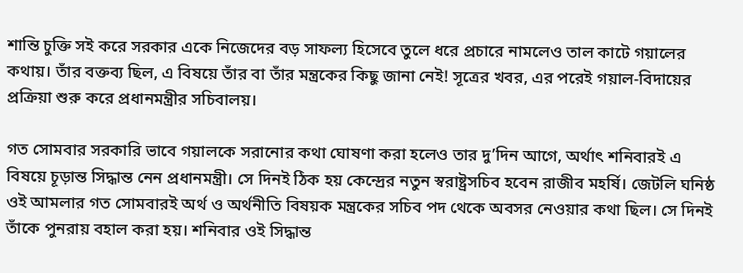শান্তি চুক্তি সই করে সরকার একে নিজেদের বড় সাফল্য হিসেবে তুলে ধরে প্রচারে নামলেও তাল কাটে গয়ালের কথায়। তাঁর বক্তব্য ছিল, এ বিষয়ে তাঁর বা তাঁর মন্ত্রকের কিছু জানা নেই! সূত্রের খবর, এর পরেই গয়াল-বিদায়ের প্রক্রিয়া শুরু করে প্রধানমন্ত্রীর সচিবালয়।

গত সোমবার সরকারি ভাবে গয়ালকে সরানোর কথা ঘোষণা করা হলেও তার দু’দিন আগে, অর্থাৎ শনিবারই এ বিষয়ে চূড়ান্ত সিদ্ধান্ত নেন প্রধানমন্ত্রী। সে দিনই ঠিক হয় কেন্দ্রের নতুন স্বরাষ্ট্রসচিব হবেন রাজীব মহর্ষি। জেটলি ঘনিষ্ঠ ওই আমলার গত সোমবারই অর্থ ও অর্থনীতি বিষয়ক মন্ত্রকের সচিব পদ থেকে অবসর নেওয়ার কথা ছিল। সে দিনই তাঁকে পুনরায় বহাল করা হয়। শনিবার ওই সিদ্ধান্ত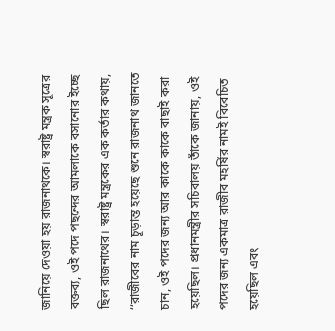জানিয়ে দেওয়া হয় রাজনাথকে। স্বরাষ্ট্র মন্ত্রক সূত্রের বক্তব্য, ওই পদে পছন্দের আমলাকে বসানোর ইচ্ছে ছিল রাজনাথের। স্বরাষ্ট্র মন্ত্রকের এক কর্তার কথায়, ‘‘রাজীবের নাম চূড়ান্ত হয়েছে শুনে রাজনাথ জানতে চান, ওই পদের জন্য আর কাকে কাকে বাছাই করা হয়েছিল। প্রধানমন্ত্রীর সচিবালয় তাঁকে জানায়, ওই পদের জন্য একমাত্র রাজীব মহর্ষির নামই বিবেচিত হয়েছিল এবং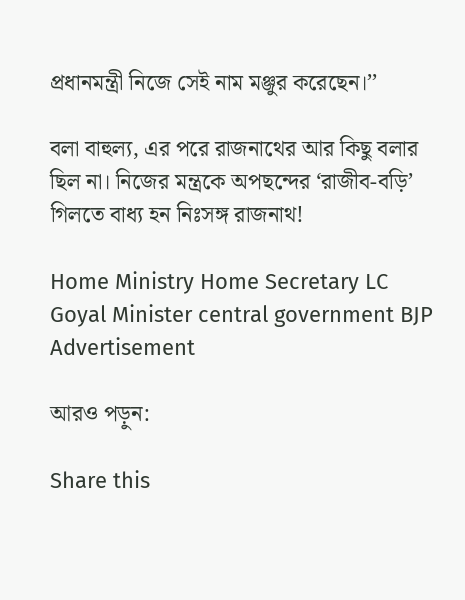প্রধানমন্ত্রী নিজে সেই নাম মঞ্জুর করেছেন।’’

বলা বাহুল্য, এর পরে রাজনাথের আর কিছু বলার ছিল না। নিজের মন্ত্রকে অপছন্দের ‘রাজীব-বড়ি’ গিলতে বাধ্য হন নিঃসঙ্গ রাজনাথ!

Home Ministry Home Secretary LC Goyal Minister central government BJP
Advertisement

আরও পড়ুন:

Share this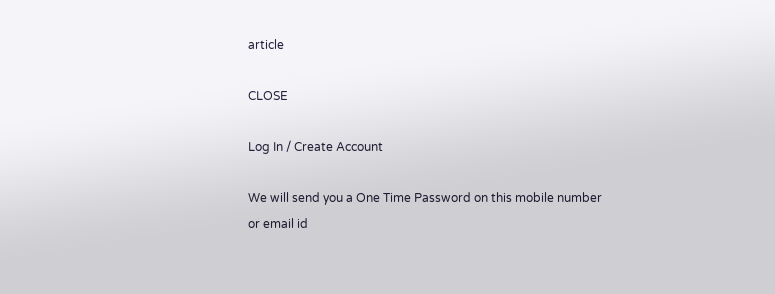article

CLOSE

Log In / Create Account

We will send you a One Time Password on this mobile number or email id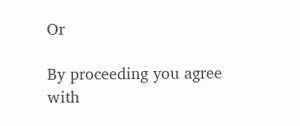Or

By proceeding you agree with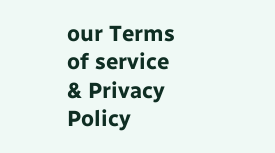our Terms of service & Privacy Policy